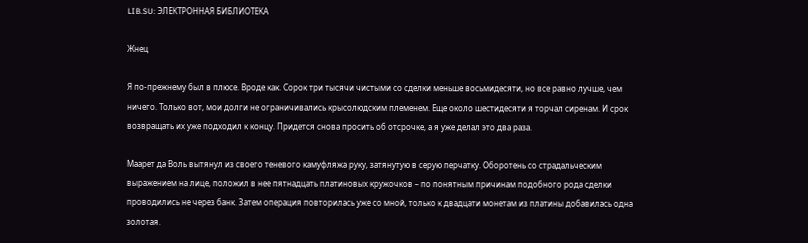LIB.SU: ЭЛЕКТРОННАЯ БИБЛИОТЕКА

Жнец

Я по‑прежнему был в плюсе. Вроде как. Сорок три тысячи чистыми со сделки меньше восьмидесяти, но все равно лучше, чем ничего. Только вот, мои долги не ограничивались крысолюдским племенем. Еще около шестидесяти я торчал сиренам. И срок возвращать их уже подходил к концу. Придется снова просить об отсрочке, а я уже делал это два раза.

Маарет да Воль вытянул из своего теневого камуфляжа руку, затянутую в серую перчатку. Оборотень со страдальческим выражением на лице, положил в нее пятнадцать платиновых кружочков – по понятным причинам подобного рода сделки проводились не через банк. Затем операция повторилась уже со мной, только к двадцати монетам из платины добавилась одна золотая.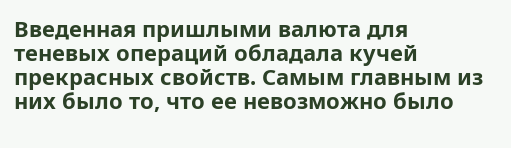Введенная пришлыми валюта для теневых операций обладала кучей прекрасных свойств. Самым главным из них было то, что ее невозможно было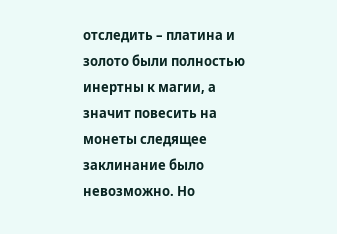отследить – платина и золото были полностью инертны к магии, а значит повесить на монеты следящее заклинание было невозможно. Но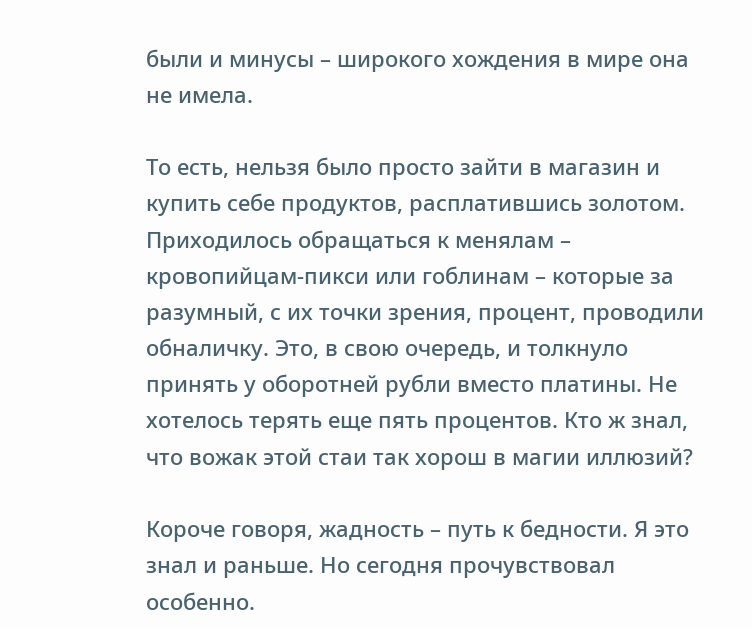были и минусы – широкого хождения в мире она не имела.

То есть, нельзя было просто зайти в магазин и купить себе продуктов, расплатившись золотом. Приходилось обращаться к менялам – кровопийцам‑пикси или гоблинам – которые за разумный, с их точки зрения, процент, проводили обналичку. Это, в свою очередь, и толкнуло принять у оборотней рубли вместо платины. Не хотелось терять еще пять процентов. Кто ж знал, что вожак этой стаи так хорош в магии иллюзий?

Короче говоря, жадность – путь к бедности. Я это знал и раньше. Но сегодня прочувствовал особенно.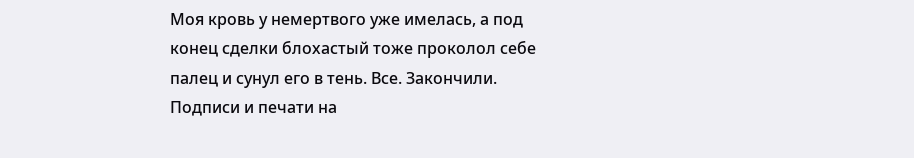Моя кровь у немертвого уже имелась, а под конец сделки блохастый тоже проколол себе палец и сунул его в тень. Все. Закончили. Подписи и печати на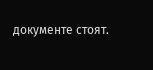документе стоят.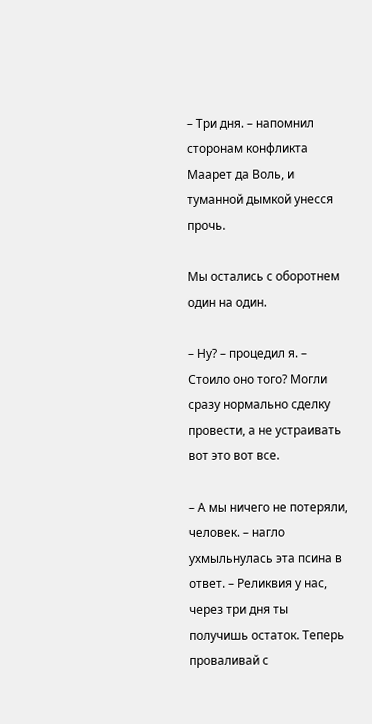– Три дня. – напомнил сторонам конфликта Маарет да Воль, и туманной дымкой унесся прочь.

Мы остались с оборотнем один на один.

– Ну? – процедил я. – Стоило оно того? Могли сразу нормально сделку провести, а не устраивать вот это вот все.

– А мы ничего не потеряли, человек. – нагло ухмыльнулась эта псина в ответ. – Реликвия у нас, через три дня ты получишь остаток. Теперь проваливай с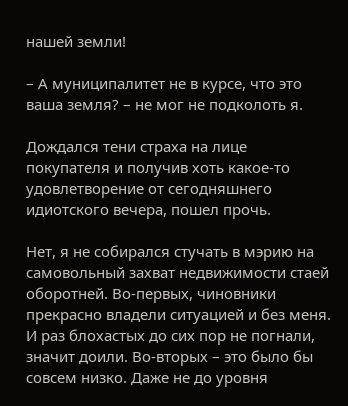нашей земли!

– А муниципалитет не в курсе, что это ваша земля? – не мог не подколоть я.

Дождался тени страха на лице покупателя и получив хоть какое‑то удовлетворение от сегодняшнего идиотского вечера, пошел прочь.

Нет, я не собирался стучать в мэрию на самовольный захват недвижимости стаей оборотней. Во‑первых, чиновники прекрасно владели ситуацией и без меня. И раз блохастых до сих пор не погнали, значит доили. Во‑вторых – это было бы совсем низко. Даже не до уровня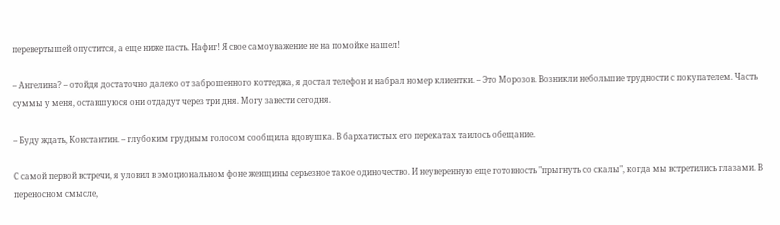перевертышей опустится, а еще ниже пасть. Нафиг! Я свое самоуважение не на помойке нашел!

– Ангелина? – отойдя достаточно далеко от заброшенного коттеджа, я достал телефон и набрал номер клиентки. – Это Морозов. Возникли небольшие трудности с покупателем. Часть суммы у меня, оставшуюся они отдадут через три дня. Могу завести сегодня.

– Буду ждать, Константин. – глубоким грудным голосом сообщила вдовушка. В бархатистых его перекатах таилось обещание.

С самой первой встречи, я уловил в эмоциональном фоне женщины серьезное такое одиночество. И неуверенную еще готовность "прыгнуть со скалы", когда мы встретились глазами. В переносном смысле,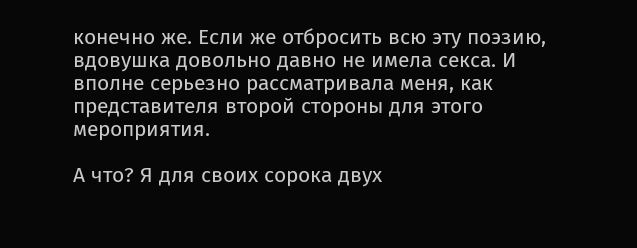конечно же. Если же отбросить всю эту поэзию, вдовушка довольно давно не имела секса. И вполне серьезно рассматривала меня, как представителя второй стороны для этого мероприятия.

А что? Я для своих сорока двух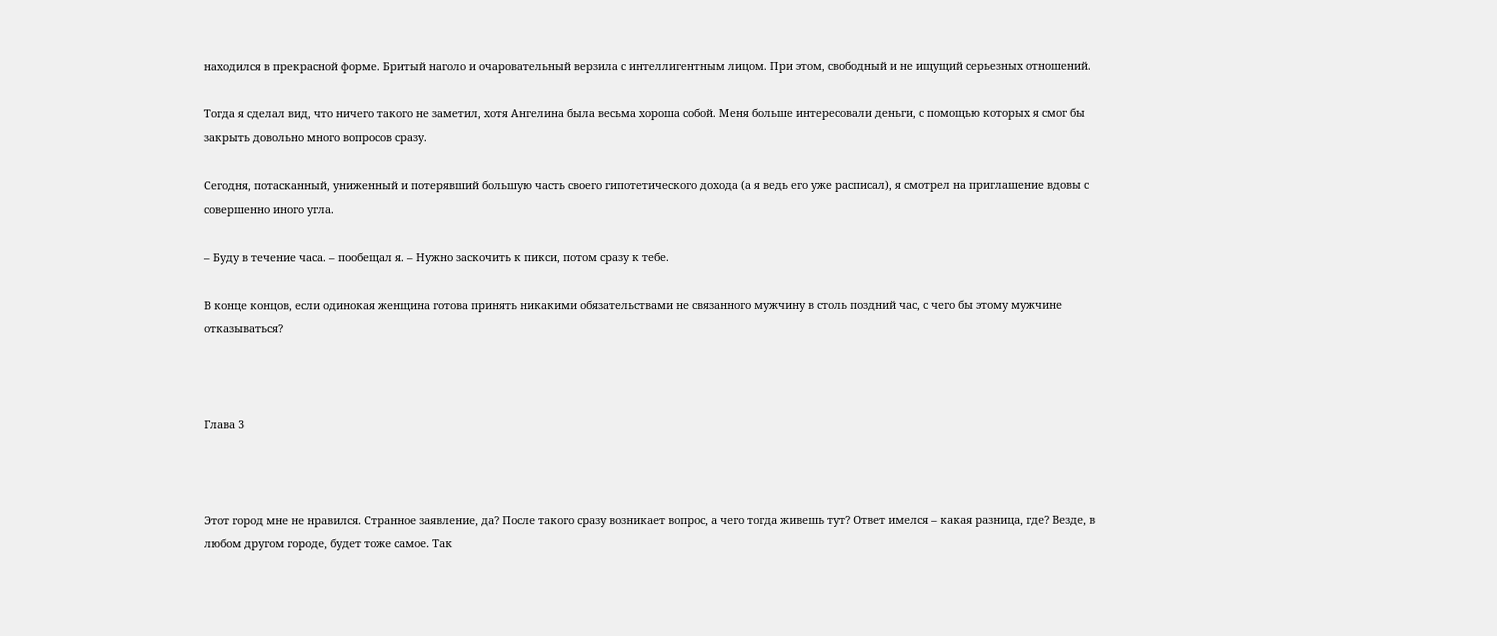находился в прекрасной форме. Бритый наголо и очаровательный верзила с интеллигентным лицом. При этом, свободный и не ищущий серьезных отношений.

Тогда я сделал вид, что ничего такого не заметил, хотя Ангелина была весьма хороша собой. Меня больше интересовали деньги, с помощью которых я смог бы закрыть довольно много вопросов сразу.

Сегодня, потасканный, униженный и потерявший большую часть своего гипотетического дохода (а я ведь его уже расписал), я смотрел на приглашение вдовы с совершенно иного угла.

– Буду в течение часа. – пообещал я. – Нужно заскочить к пикси, потом сразу к тебе.

В конце концов, если одинокая женщина готова принять никакими обязательствами не связанного мужчину в столь поздний час, с чего бы этому мужчине отказываться?



Глава 3



Этот город мне не нравился. Странное заявление, да? После такого сразу возникает вопрос, а чего тогда живешь тут? Ответ имелся – какая разница, где? Везде, в любом другом городе, будет тоже самое. Так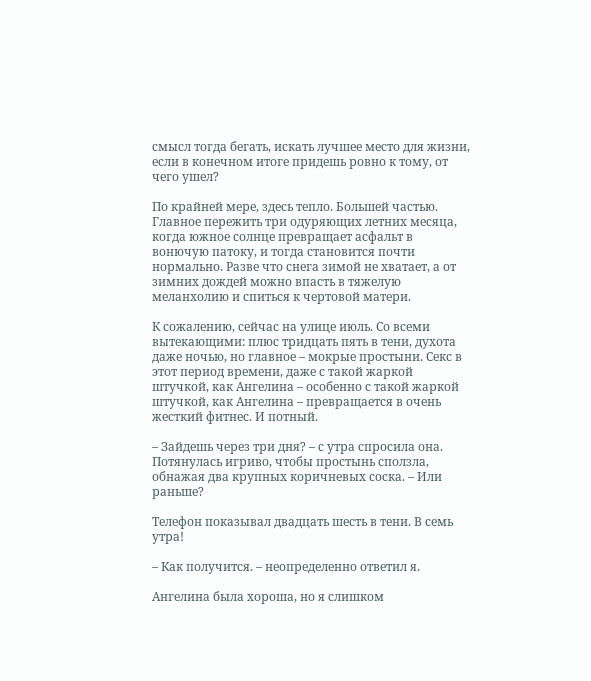смысл тогда бегать, искать лучшее место для жизни, если в конечном итоге придешь ровно к тому, от чего ушел?

По крайней мере, здесь тепло. Большей частью. Главное пережить три одуряющих летних месяца, когда южное солнце превращает асфальт в вонючую патоку, и тогда становится почти нормально. Разве что снега зимой не хватает, а от зимних дождей можно впасть в тяжелую меланхолию и спиться к чертовой матери.

К сожалению, сейчас на улице июль. Со всеми вытекающими: плюс тридцать пять в тени, духота даже ночью, но главное – мокрые простыни. Секс в этот период времени, даже с такой жаркой штучкой, как Ангелина – особенно с такой жаркой штучкой, как Ангелина – превращается в очень жесткий фитнес. И потный.

– Зайдешь через три дня? – с утра спросила она. Потянулась игриво, чтобы простынь сползла, обнажая два крупных коричневых соска. – Или раньше?

Телефон показывал двадцать шесть в тени. В семь утра!

– Как получится. – неопределенно ответил я.

Ангелина была хороша, но я слишком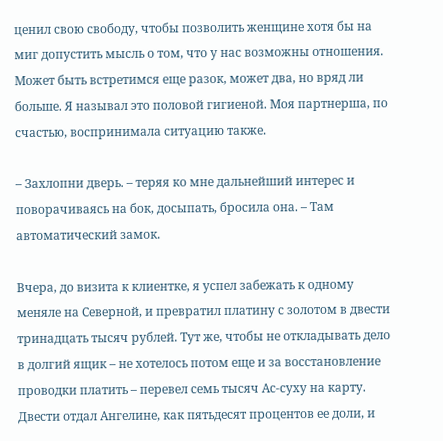ценил свою свободу, чтобы позволить женщине хотя бы на миг допустить мысль о том, что у нас возможны отношения. Может быть встретимся еще разок, может два, но вряд ли больше. Я называл это половой гигиеной. Моя партнерша, по счастью, воспринимала ситуацию также.

– Захлопни дверь. – теряя ко мне дальнейший интерес и поворачиваясь на бок, досыпать, бросила она. – Там автоматический замок.

Вчера, до визита к клиентке, я успел забежать к одному меняле на Северной, и превратил платину с золотом в двести тринадцать тысяч рублей. Тут же, чтобы не откладывать дело в долгий ящик – не хотелось потом еще и за восстановление проводки платить – перевел семь тысяч Ас‑суху на карту. Двести отдал Ангелине, как пятьдесят процентов ее доли, и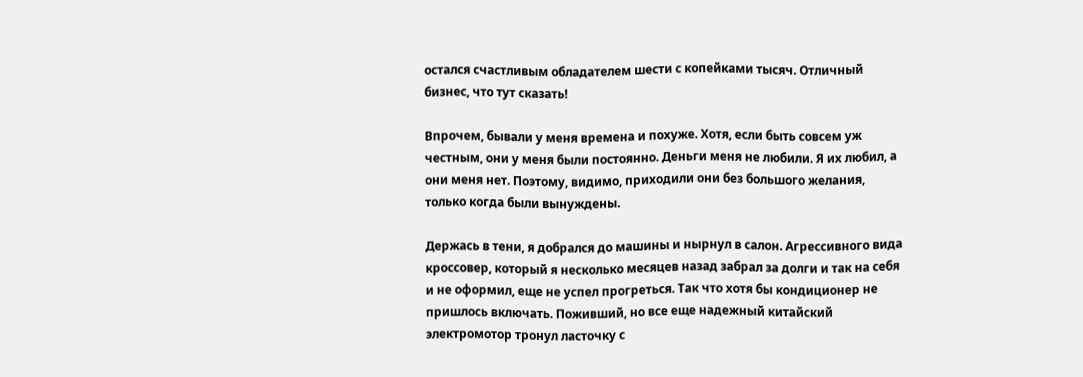остался счастливым обладателем шести с копейками тысяч. Отличный бизнес, что тут сказать!

Впрочем, бывали у меня времена и похуже. Хотя, если быть совсем уж честным, они у меня были постоянно. Деньги меня не любили. Я их любил, а они меня нет. Поэтому, видимо, приходили они без большого желания, только когда были вынуждены.

Держась в тени, я добрался до машины и нырнул в салон. Агрессивного вида кроссовер, который я несколько месяцев назад забрал за долги и так на себя и не оформил, еще не успел прогреться. Так что хотя бы кондиционер не пришлось включать. Поживший, но все еще надежный китайский электромотор тронул ласточку с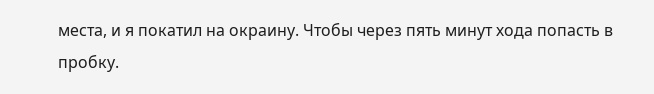места, и я покатил на окраину. Чтобы через пять минут хода попасть в пробку.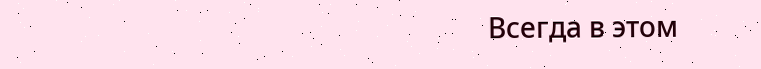Всегда в этом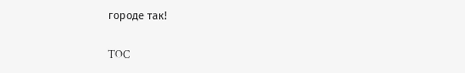городе так!

TOC